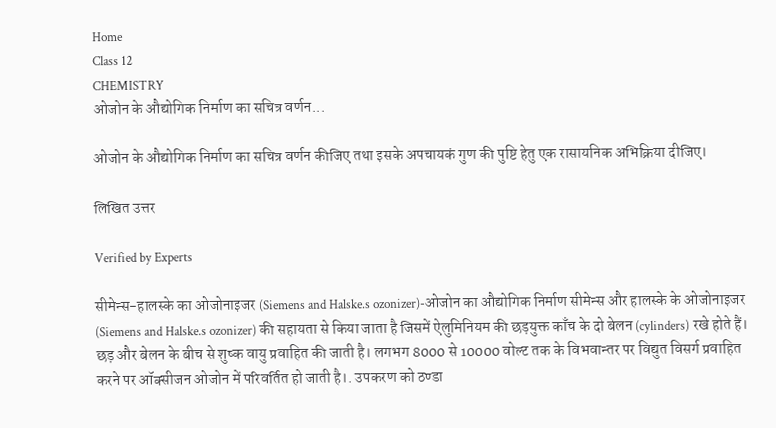Home
Class 12
CHEMISTRY
ओजोन के औद्योगिक निर्माण का सचित्र वर्णन...

ओजोन के औद्योगिक निर्माण का सचित्र वर्णन कीजिए तथा इसके अपचायकं गुण की पुष्टि हेतु एक रासायनिक अभिक्रिया दीजिए।

लिखित उत्तर

Verified by Experts

सीमेन्स-हालस्के का ओजोनाइजर (Siemens and Halske.s ozonizer)-ओजोन का औद्योगिक निर्माण सीमेन्स और हालस्के के ओजोनाइजर (Siemens and Halske.s ozonizer) की सहायता से किया जाता है जिसमें ऐलुमिनियम की छड़युक्त काँच के दो बेलन (cylinders) रखे होते हैं। छड़ और बेलन के बीच से शुष्क वायु प्रवाहित की जाती है। लगभग 8000 से 10000 वोल्ट तक के विभवान्तर पर विद्युत विसर्ग प्रवाहित करने पर ऑक्सीजन ओजोन में परिवर्तित हो जाती है।. उपकरण को ठण्डा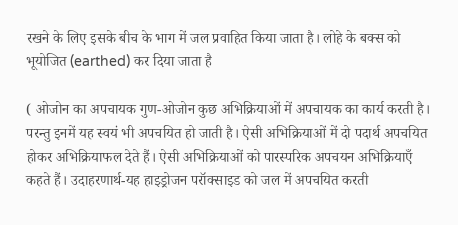रखने के लिए इसके बीच के भाग में जल प्रवाहित किया जाता है। लोहे के बक्स को भूयोजित (earthed) कर दिया जाता है

( ओजोन का अपचायक गुण-ओजोन कुछ अभिक्रियाओं में अपचायक का कार्य करती है। परन्तु इनमें यह स्वयं भी अपचयित हो जाती है। ऐसी अभिक्रियाओं में दो पदार्थ अपचयित होकर अभिक्रियाफल देते हैं। ऐसी अभिक्रियाओं को पारस्परिक अपचयन अभिक्रियाएँ कहते हैं। उदाहरणार्थ-यह हाइड्रोजन परॉक्साइड को जल में अपचयित करती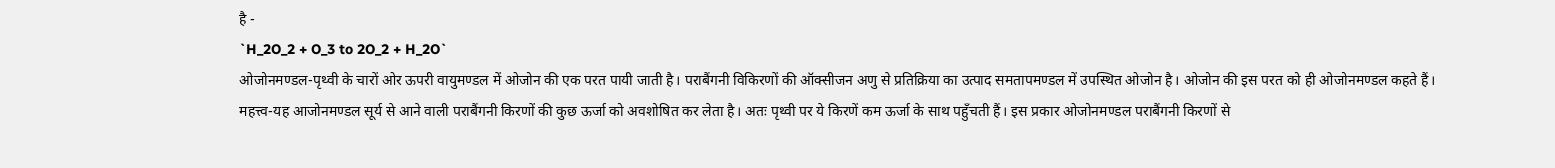है -
`H_2O_2 + O_3 to 2O_2 + H_2O`
ओजोनमण्डल-पृथ्वी के चारों ओर ऊपरी वायुमण्डल में ओजोन की एक परत पायी जाती है। पराबैंगनी विकिरणों की ऑक्सीजन अणु से प्रतिक्रिया का उत्पाद समतापमण्डल में उपस्थित ओजोन है। ओजोन की इस परत को ही ओजोनमण्डल कहते हैं।
महत्त्व-यह आजोनमण्डल सूर्य से आने वाली पराबैंगनी किरणों की कुछ ऊर्जा को अवशोषित कर लेता है। अतः पृथ्वी पर ये किरणें कम ऊर्जा के साथ पहुँचती हैं। इस प्रकार ओजोनमण्डल पराबैंगनी किरणों से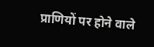प्राणियों पर होने वाले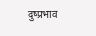दुष्प्रभाव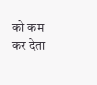को कम कर देता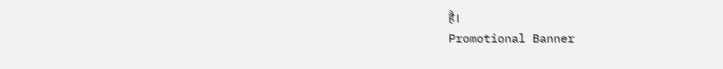है।
Promotional Banner